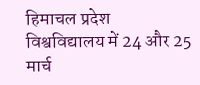हिमाचल प्रदेश विश्वविद्यालय में 24 और 25 मार्च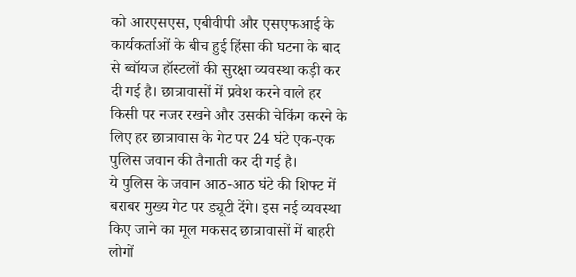को आरएसएस, एबीवीपी और एसएफआई के कार्यकर्ताओं के बीच हुई हिंसा की घटना के बाद से ब्वॉयज हॉस्टलों की सुरक्षा व्यवस्था कड़ी कर दी गई है। छात्रावासों में प्रवेश करने वाले हर किसी पर नजर रखने और उसकी चेकिंग करने के लिए हर छात्रावास के गेट पर 24 घंटे एक-एक पुलिस जवान की तैनाती कर दी गई है।
ये पुलिस के जवान आठ-आठ घंटे की शिफ्ट में बराबर मुख्य गेट पर ड्यूटी देंगे। इस नई व्यवस्था किए जाने का मूल मकसद छात्रावासों में बाहरी लोगों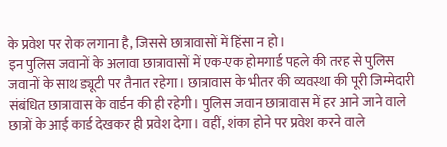के प्रवेश पर रोक लगाना है, जिससे छात्रावासों में हिंसा न हो।
इन पुलिस जवानों के अलावा छात्रावासों में एक-एक होमगार्ड पहले की तरह से पुलिस जवानों के साथ ड्यूटी पर तैनात रहेगा। छात्रावास के भीतर की व्यवस्था की पूरी जिम्मेदारी संबंधित छात्रावास के वार्डन की ही रहेगी। पुलिस जवान छात्रावास में हर आने जाने वाले छात्रों के आई कार्ड देखकर ही प्रवेश देगा। वहीं, शंका होने पर प्रवेश करने वाले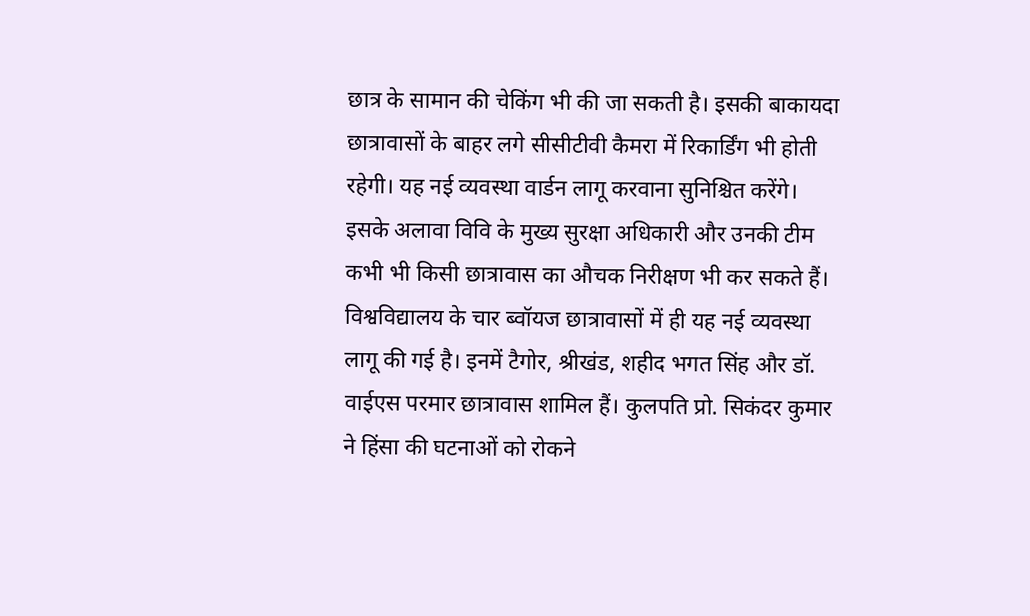छात्र के सामान की चेकिंग भी की जा सकती है। इसकी बाकायदा छात्रावासों के बाहर लगे सीसीटीवी कैमरा में रिकार्डिंग भी होती रहेगी। यह नई व्यवस्था वार्डन लागू करवाना सुनिश्चित करेंगे।
इसके अलावा विवि के मुख्य सुरक्षा अधिकारी और उनकी टीम कभी भी किसी छात्रावास का औचक निरीक्षण भी कर सकते हैं। विश्वविद्यालय के चार ब्वॉयज छात्रावासों में ही यह नई व्यवस्था लागू की गई है। इनमें टैगोर, श्रीखंड, शहीद भगत सिंह और डॉ. वाईएस परमार छात्रावास शामिल हैं। कुलपति प्रो. सिकंदर कुमार ने हिंसा की घटनाओं को रोकने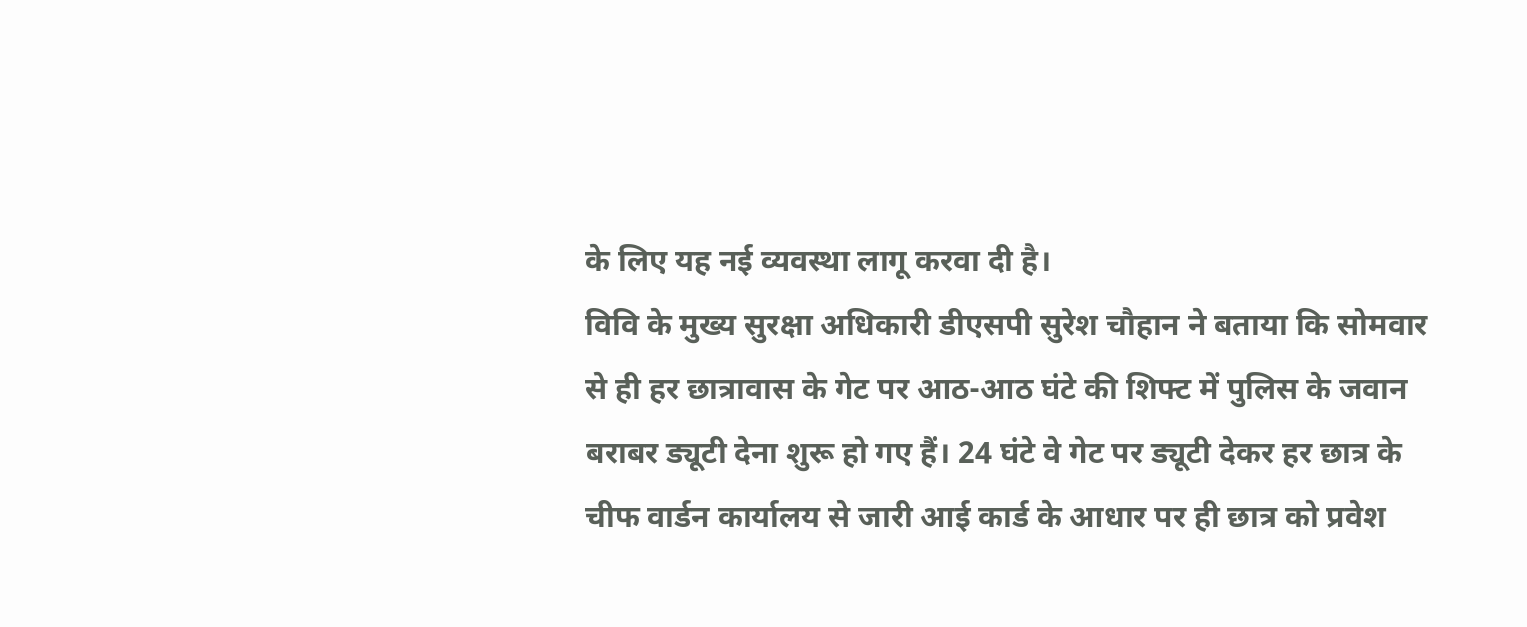के लिए यह नई व्यवस्था लागू करवा दी है।
विवि के मुख्य सुरक्षा अधिकारी डीएसपी सुरेश चौहान ने बताया कि सोमवार से ही हर छात्रावास के गेट पर आठ-आठ घंटे की शिफ्ट में पुलिस के जवान बराबर ड्यूटी देना शुरू हो गए हैं। 24 घंटे वे गेट पर ड्यूटी देकर हर छात्र के चीफ वार्डन कार्यालय से जारी आई कार्ड के आधार पर ही छात्र को प्रवेश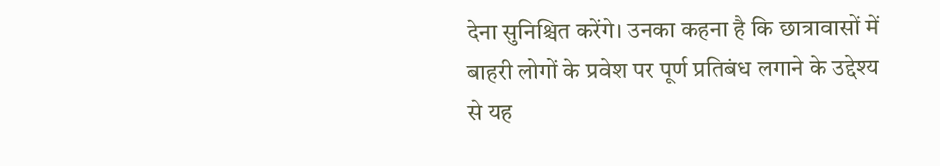देना सुनिश्चित करेंगे। उनका कहना है कि छात्रावासों में बाहरी लोगों के प्रवेश पर पूर्ण प्रतिबंध लगाने के उद्देश्य से यह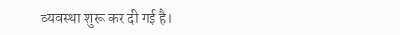व्यवस्था शुरू कर दी गई है।